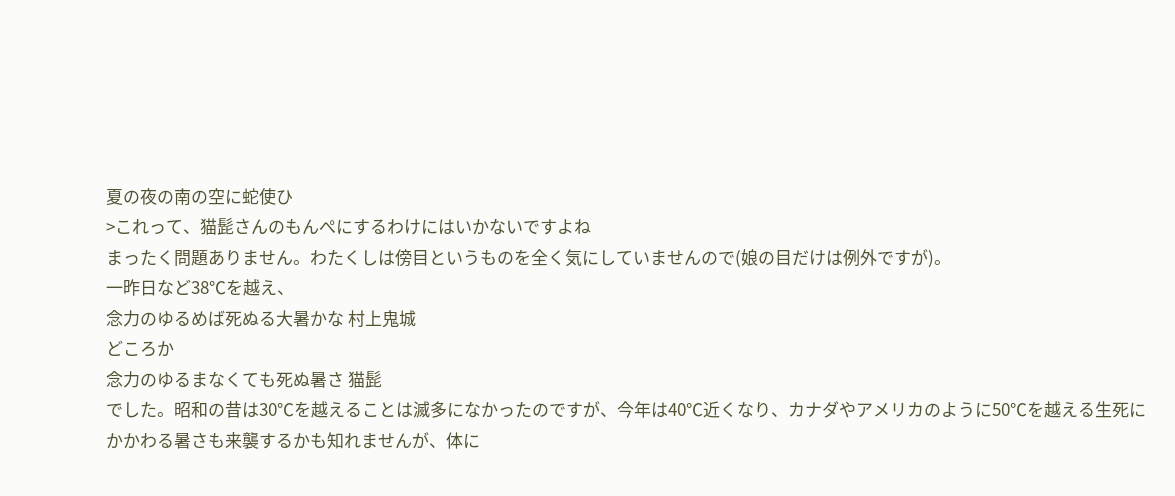夏の夜の南の空に蛇使ひ
>これって、猫髭さんのもんぺにするわけにはいかないですよね
まったく問題ありません。わたくしは傍目というものを全く気にしていませんので(娘の目だけは例外ですが)。
一昨日など38℃を越え、
念力のゆるめば死ぬる大暑かな 村上鬼城
どころか
念力のゆるまなくても死ぬ暑さ 猫髭
でした。昭和の昔は30℃を越えることは滅多になかったのですが、今年は40℃近くなり、カナダやアメリカのように50℃を越える生死にかかわる暑さも来襲するかも知れませんが、体に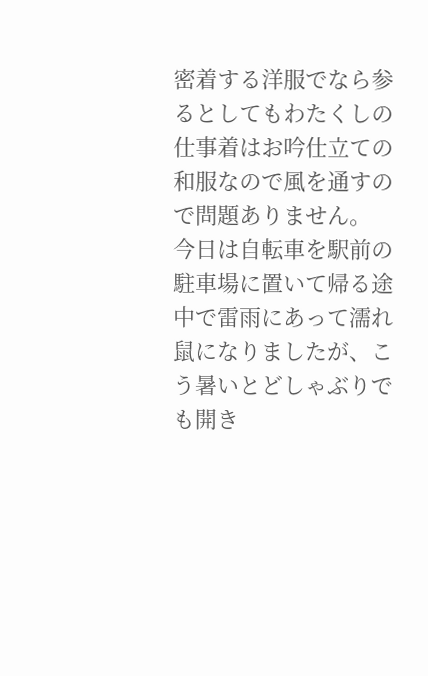密着する洋服でなら参るとしてもわたくしの仕事着はお吟仕立ての和服なので風を通すので問題ありません。
今日は自転車を駅前の駐車場に置いて帰る途中で雷雨にあって濡れ鼠になりましたが、こう暑いとどしゃぶりでも開き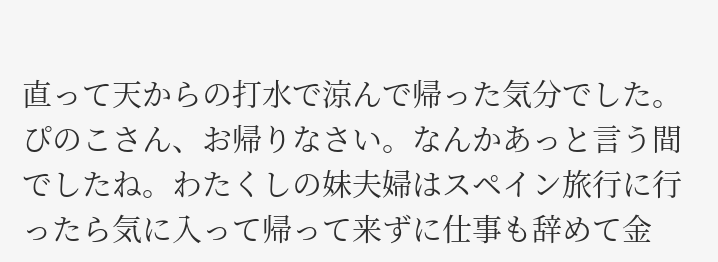直って天からの打水で涼んで帰った気分でした。
ぴのこさん、お帰りなさい。なんかあっと言う間でしたね。わたくしの妹夫婦はスペイン旅行に行ったら気に入って帰って来ずに仕事も辞めて金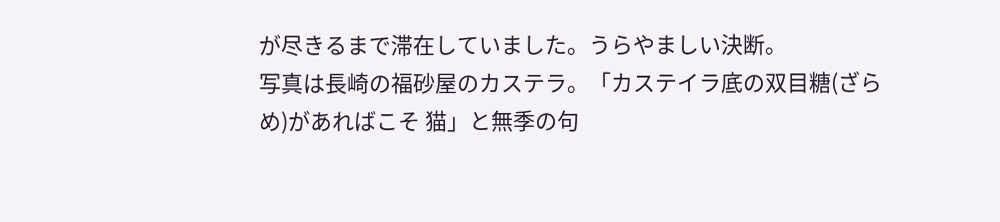が尽きるまで滞在していました。うらやましい決断。
写真は長崎の福砂屋のカステラ。「カステイラ底の双目糖(ざらめ)があればこそ 猫」と無季の句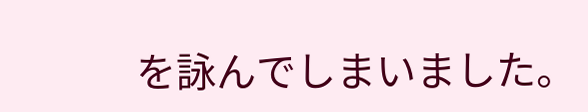を詠んでしまいました。